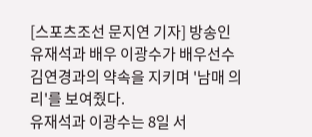[스포츠조선 문지연 기자] 방송인 유재석과 배우 이광수가 배우선수 김연경과의 약속을 지키며 '남매 의리'를 보여줬다.
유재석과 이광수는 8일 서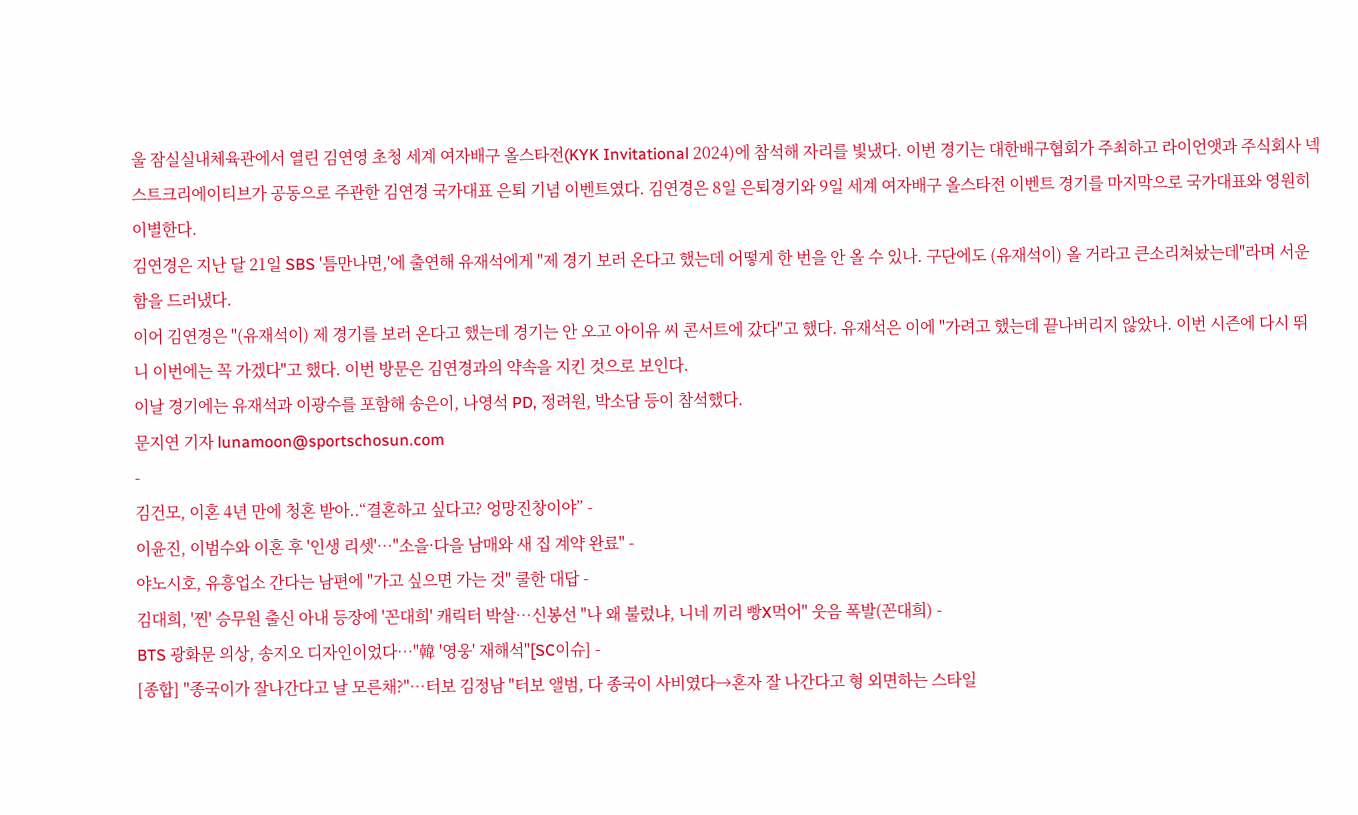울 잠실실내체육관에서 열린 김연영 초청 세계 여자배구 올스타전(KYK Invitational 2024)에 참석해 자리를 빛냈다. 이번 경기는 대한배구협회가 주최하고 라이언앳과 주식회사 넥스트크리에이티브가 공동으로 주관한 김연경 국가대표 은퇴 기념 이벤트였다. 김연경은 8일 은퇴경기와 9일 세계 여자배구 올스타전 이벤트 경기를 마지막으로 국가대표와 영원히 이별한다.
김연경은 지난 달 21일 SBS '틈만나면,'에 출연해 유재석에게 "제 경기 보러 온다고 했는데 어떻게 한 번을 안 올 수 있나. 구단에도 (유재석이) 올 거라고 큰소리쳐놨는데"라며 서운함을 드러냈다.
이어 김연경은 "(유재석이) 제 경기를 보러 온다고 했는데 경기는 안 오고 아이유 씨 콘서트에 갔다"고 했다. 유재석은 이에 "가려고 했는데 끝나버리지 않았나. 이번 시즌에 다시 뛰니 이번에는 꼭 가겠다"고 했다. 이번 방문은 김연경과의 약속을 지킨 것으로 보인다.
이날 경기에는 유재석과 이광수를 포함해 송은이, 나영석 PD, 정려원, 박소담 등이 참석했다.
문지연 기자 lunamoon@sportschosun.com
-
김건모, 이혼 4년 만에 청혼 받아..“결혼하고 싶다고? 엉망진창이야” -
이윤진, 이범수와 이혼 후 '인생 리셋'…"소을·다을 남매와 새 집 계약 완료" -
야노시호, 유흥업소 간다는 남편에 "가고 싶으면 가는 것" 쿨한 대답 -
김대희, '찐' 승무원 출신 아내 등장에 '꼰대희' 캐릭터 박살…신봉선 "나 왜 불렀냐, 니네 끼리 빵X먹어" 웃음 폭발(꼰대희) -
BTS 광화문 의상, 송지오 디자인이었다…"韓 '영웅' 재해석"[SC이슈] -
[종합] "종국이가 잘나간다고 날 모른채?"…터보 김정남 "터보 앨범, 다 종국이 사비였다→혼자 잘 나간다고 형 외면하는 스타일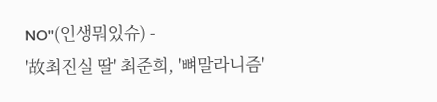NO"(인생뭐있슈) -
'故최진실 딸' 최준희, '뼈말라니즘'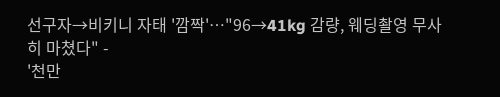선구자→비키니 자태 '깜짝'…"96→41kg 감량, 웨딩촬영 무사히 마쳤다" -
'천만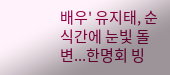배우' 유지태, 순식간에 눈빛 돌변...한명회 빙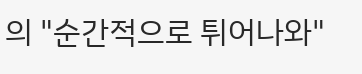의 "순간적으로 튀어나와"